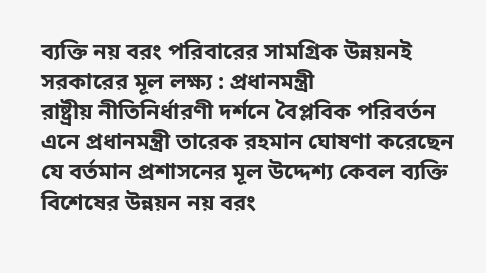ব্যক্তি নয় বরং পরিবারের সামগ্রিক উন্নয়নই সরকারের মূল লক্ষ্য : প্রধানমন্ত্রী
রাষ্ট্রীয় নীতিনির্ধারণী দর্শনে বৈপ্লবিক পরিবর্তন এনে প্রধানমন্ত্রী তারেক রহমান ঘোষণা করেছেন যে বর্তমান প্রশাসনের মূল উদ্দেশ্য কেবল ব্যক্তি বিশেষের উন্নয়ন নয় বরং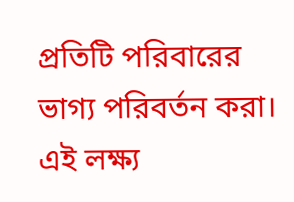প্রতিটি পরিবারের ভাগ্য পরিবর্তন করা। এই লক্ষ্য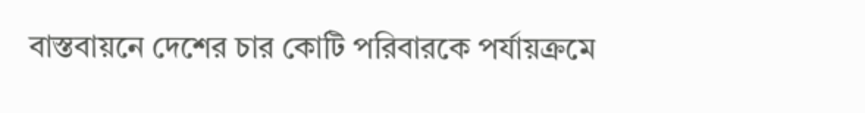বাস্তবায়নে দেশের চার কোটি পরিবারকে পর্যায়ক্রমে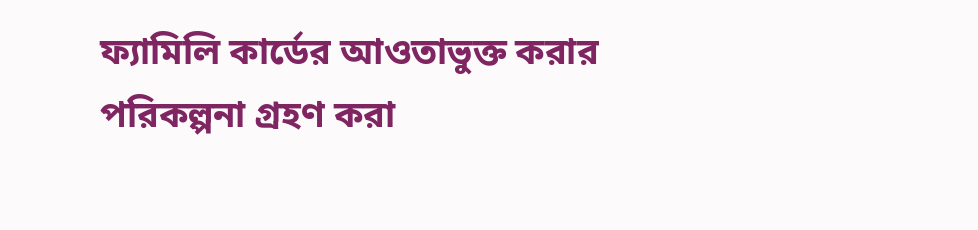ফ্যামিলি কার্ডের আওতাভুক্ত করার পরিকল্পনা গ্রহণ করা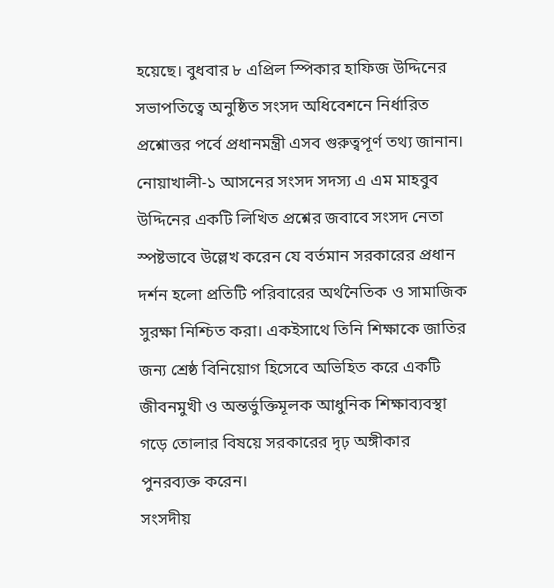হয়েছে। বুধবার ৮ এপ্রিল স্পিকার হাফিজ উদ্দিনের সভাপতিত্বে অনুষ্ঠিত সংসদ অধিবেশনে নির্ধারিত প্রশ্নোত্তর পর্বে প্রধানমন্ত্রী এসব গুরুত্বপূর্ণ তথ্য জানান। নোয়াখালী-১ আসনের সংসদ সদস্য এ এম মাহবুব উদ্দিনের একটি লিখিত প্রশ্নের জবাবে সংসদ নেতা স্পষ্টভাবে উল্লেখ করেন যে বর্তমান সরকারের প্রধান দর্শন হলো প্রতিটি পরিবারের অর্থনৈতিক ও সামাজিক সুরক্ষা নিশ্চিত করা। একইসাথে তিনি শিক্ষাকে জাতির জন্য শ্রেষ্ঠ বিনিয়োগ হিসেবে অভিহিত করে একটি জীবনমুখী ও অন্তর্ভুক্তিমূলক আধুনিক শিক্ষাব্যবস্থা গড়ে তোলার বিষয়ে সরকারের দৃঢ় অঙ্গীকার পুনরব্যক্ত করেন।
সংসদীয়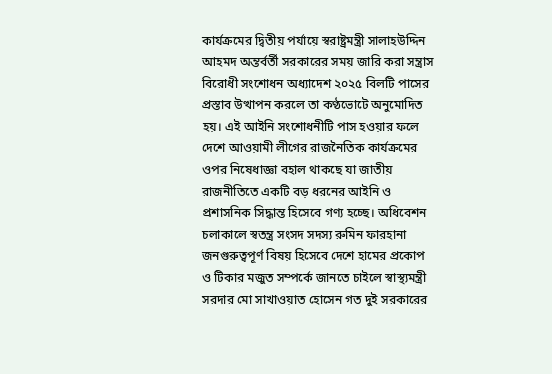কার্যক্রমের দ্বিতীয় পর্যায়ে স্বরাষ্ট্রমন্ত্রী সালাহউদ্দিন আহমদ অন্তর্বর্তী সরকারের সময় জারি করা সন্ত্রাস বিরোধী সংশোধন অধ্যাদেশ ২০২৫ বিলটি পাসের প্রস্তাব উত্থাপন করলে তা কণ্ঠভোটে অনুমোদিত হয়। এই আইনি সংশোধনীটি পাস হওয়ার ফলে দেশে আওয়ামী লীগের রাজনৈতিক কার্যক্রমের ওপর নিষেধাজ্ঞা বহাল থাকছে যা জাতীয় রাজনীতিতে একটি বড় ধরনের আইনি ও প্রশাসনিক সিদ্ধান্ত হিসেবে গণ্য হচ্ছে। অধিবেশন চলাকালে স্বতন্ত্র সংসদ সদস্য রুমিন ফারহানা জনগুরুত্বপূর্ণ বিষয় হিসেবে দেশে হামের প্রকোপ ও টিকার মজুত সম্পর্কে জানতে চাইলে স্বাস্থ্যমন্ত্রী সরদার মো সাখাওয়াত হোসেন গত দুই সরকারের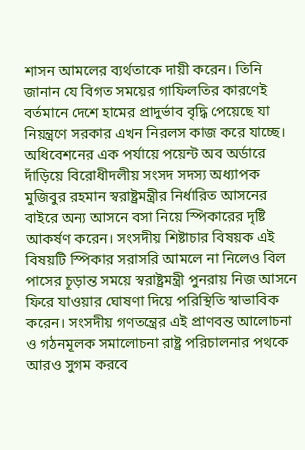শাসন আমলের ব্যর্থতাকে দায়ী করেন। তিনি জানান যে বিগত সময়ের গাফিলতির কারণেই বর্তমানে দেশে হামের প্রাদুর্ভাব বৃদ্ধি পেয়েছে যা নিয়ন্ত্রণে সরকার এখন নিরলস কাজ করে যাচ্ছে।
অধিবেশনের এক পর্যায়ে পয়েন্ট অব অর্ডারে দাঁড়িয়ে বিরোধীদলীয় সংসদ সদস্য অধ্যাপক মুজিবুর রহমান স্বরাষ্ট্রমন্ত্রীর নির্ধারিত আসনের বাইরে অন্য আসনে বসা নিয়ে স্পিকারের দৃষ্টি আকর্ষণ করেন। সংসদীয় শিষ্টাচার বিষয়ক এই বিষয়টি স্পিকার সরাসরি আমলে না নিলেও বিল পাসের চূড়ান্ত সময়ে স্বরাষ্ট্রমন্ত্রী পুনরায় নিজ আসনে ফিরে যাওয়ার ঘোষণা দিয়ে পরিস্থিতি স্বাভাবিক করেন। সংসদীয় গণতন্ত্রের এই প্রাণবন্ত আলোচনা ও গঠনমূলক সমালোচনা রাষ্ট্র পরিচালনার পথকে আরও সুগম করবে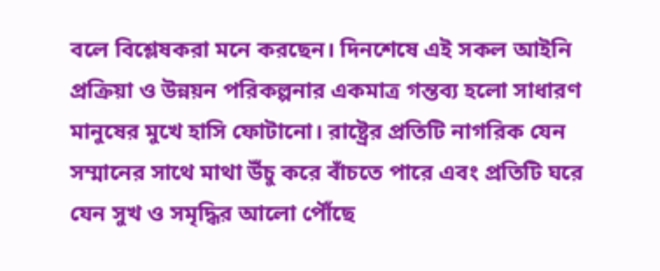বলে বিশ্লেষকরা মনে করছেন। দিনশেষে এই সকল আইনি প্রক্রিয়া ও উন্নয়ন পরিকল্পনার একমাত্র গন্তব্য হলো সাধারণ মানুষের মুখে হাসি ফোটানো। রাষ্ট্রের প্রতিটি নাগরিক যেন সম্মানের সাথে মাথা উঁচু করে বাঁচতে পারে এবং প্রতিটি ঘরে যেন সুখ ও সমৃদ্ধির আলো পৌঁছে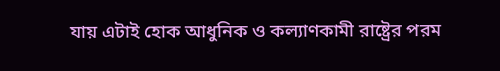যায় এটাই হোক আধুনিক ও কল্যাণকামী রাষ্ট্রের পরম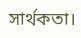সার্থকতা।